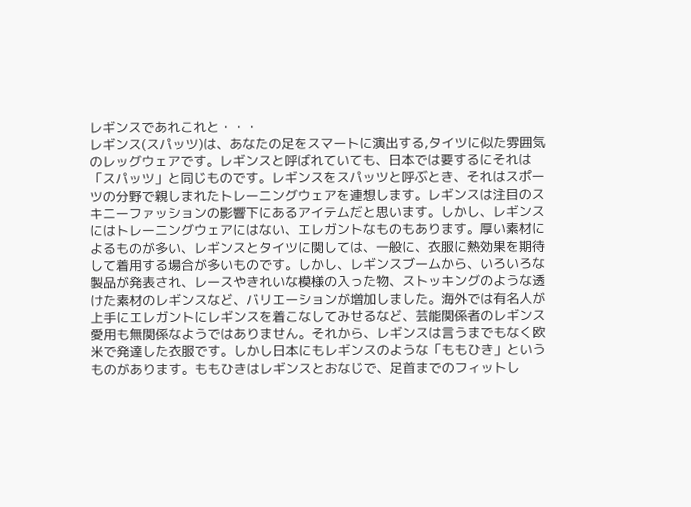レギンスであれこれと・・・
レギンス(スパッツ)は、あなたの足をスマートに演出する,タイツに似た雰囲気のレッグウェアです。レギンスと呼ばれていても、日本では要するにそれは「スパッツ」と同じものです。レギンスをスパッツと呼ぶとき、それはスポーツの分野で親しまれたトレーニングウェアを連想します。レギンスは注目のスキニーファッションの影響下にあるアイテムだと思います。しかし、レギンスにはトレーニングウェアにはない、エレガントなものもあります。厚い素材によるものが多い、レギンスとタイツに関しては、一般に、衣服に熱効果を期待して着用する場合が多いものです。しかし、レギンスブームから、いろいろな製品が発表され、レースやきれいな模様の入った物、ストッキングのような透けた素材のレギンスなど、バリエーションが増加しました。海外では有名人が上手にエレガントにレギンスを着こなしてみせるなど、芸能関係者のレギンス愛用も無関係なようではありません。それから、レギンスは言うまでもなく欧米で発達した衣服です。しかし日本にもレギンスのような「ももひき」というものがあります。ももひきはレギンスとおなじで、足首までのフィットし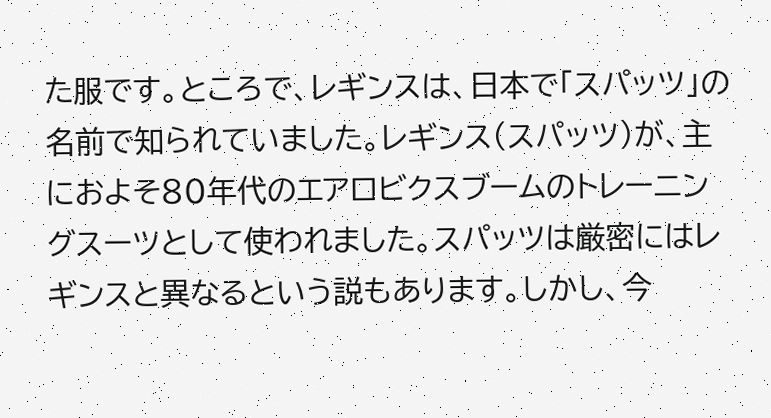た服です。ところで、レギンスは、日本で「スパッツ」の名前で知られていました。レギンス(スパッツ)が、主におよそ80年代のエアロビクスブームのトレーニングスーツとして使われました。スパッツは厳密にはレギンスと異なるという説もあります。しかし、今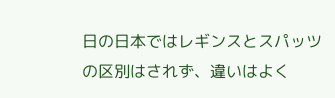日の日本ではレギンスとスパッツの区別はされず、違いはよく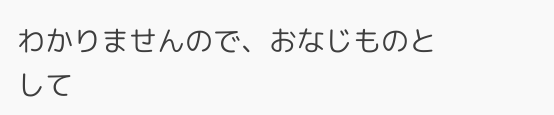わかりませんので、おなじものとして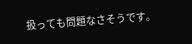扱っても問題なさそうです。